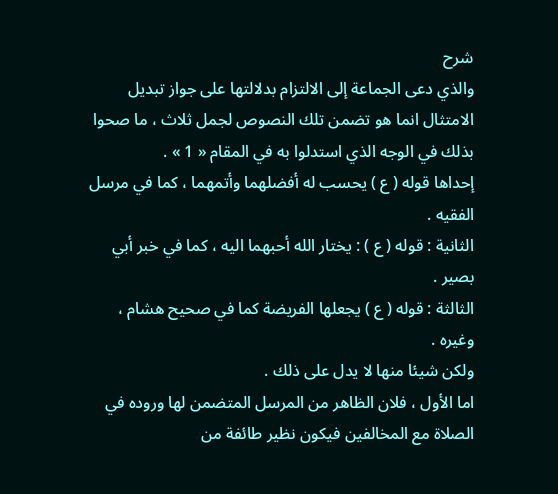شرح
والذي دعى الجماعة إلى الالتزام بدلالتها على جواز تبديل الامتثال انما هو تضمن تلك النصوص لجمل ثلاث ، ما صحوا بذلك في الوجه الذي استدلوا به في المقام « 1 » .
إحداها قوله ( ع ) يحسب له أفضلهما وأتمهما ، كما في مرسل الفقيه .
الثانية : قوله ( ع ) : يختار الله أحبهما اليه ، كما في خبر أبي بصير .
الثالثة : قوله ( ع ) يجعلها الفريضة كما في صحيح هشام ، وغيره .
ولكن شيئا منها لا يدل على ذلك .
اما الأول ، فلان الظاهر من المرسل المتضمن لها وروده في الصلاة مع المخالفين فيكون نظير طائفة من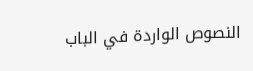النصوص الواردة في الباب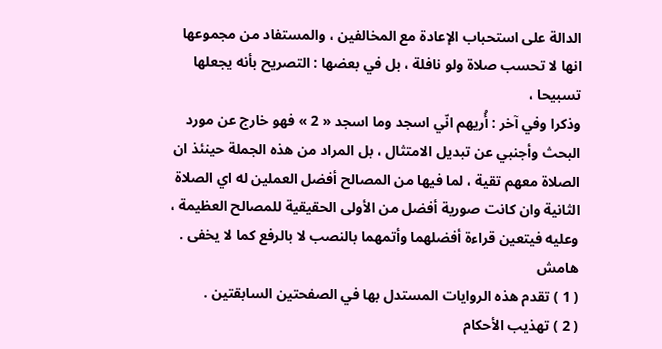الدالة على استحباب الإعادة مع المخالفين ، والمستفاد من مجموعها انها لا تحسب صلاة ولو نافلة ، بل في بعضها : التصريح بأنه يجعلها تسبيحا ،
وذكرا وفي آخر : أُريهم انّي اسجد وما اسجد « 2 » فهو خارج عن مورد البحث وأجنبي عن تبديل الامتثال ، بل المراد من هذه الجملة حينئذ ان الصلاة معهم تقية ، لما فيها من المصالح أفضل العملين له اي الصلاة الثانية وان كانت صورية أفضل من الأولى الحقيقية للمصالح العظيمة ، وعليه فيتعين قراءة أفضلهما وأتمهما بالنصب لا بالرفع كما لا يخفى .
هامش
( 1 ) تقدم هذه الروايات المستدل بها في الصفحتين السابقتين .
( 2 ) تهذيب الأحكام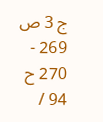ج 3 ص 269 - 270 ح 94 /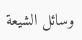وسائل الشيعة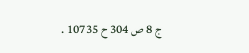ج 8 ص 304 ح 10735 .